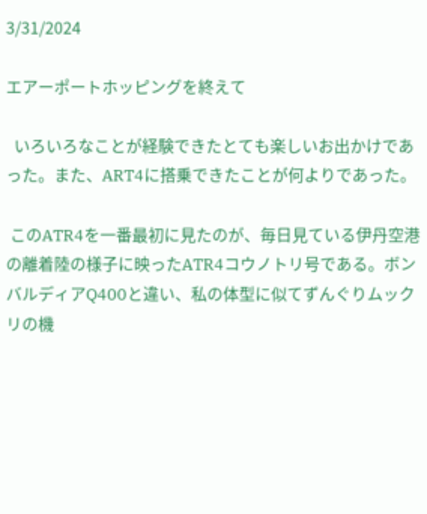3/31/2024

エアーポートホッピングを終えて

  いろいろなことが経験できたとても楽しいお出かけであった。また、ART4に搭乗できたことが何よりであった。

 このATR4を一番最初に見たのが、毎日見ている伊丹空港の離着陸の様子に映ったATR4コウノトリ号である。ボンバルディアQ400と違い、私の体型に似てずんぐりムックリの機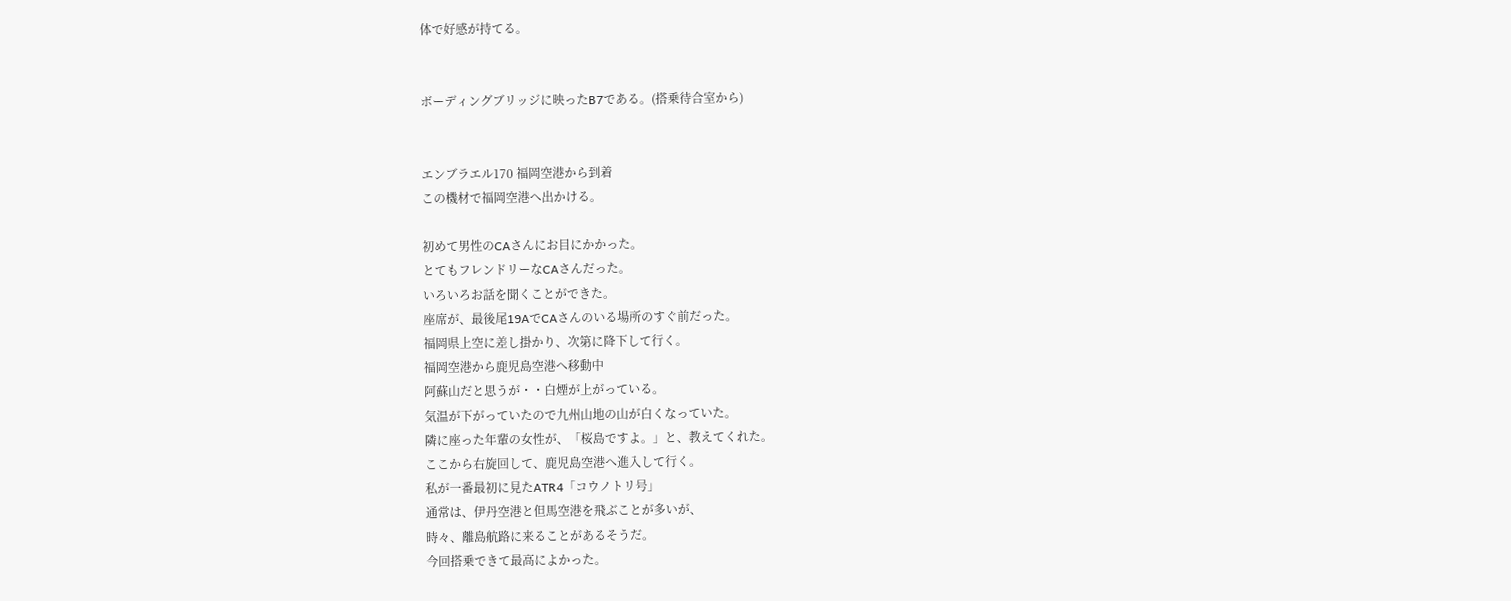体で好感が持てる。


ボーディングブリッジに映ったB7である。(搭乗待合室から)


エンブラエル170 福岡空港から到着
この機材で福岡空港へ出かける。

初めて男性のCAさんにお目にかかった。
とてもフレンドリーなCAさんだった。
いろいろお話を聞くことができた。
座席が、最後尾19AでCAさんのいる場所のすぐ前だった。
福岡県上空に差し掛かり、次第に降下して行く。
福岡空港から鹿児島空港へ移動中
阿蘇山だと思うが・・白煙が上がっている。
気温が下がっていたので九州山地の山が白くなっていた。
隣に座った年輩の女性が、「桜島ですよ。」と、教えてくれた。
ここから右旋回して、鹿児島空港へ進入して行く。
私が一番最初に見たATR4「コウノトリ号」
通常は、伊丹空港と但馬空港を飛ぶことが多いが、
時々、離島航路に来ることがあるそうだ。
今回搭乗できて最高によかった。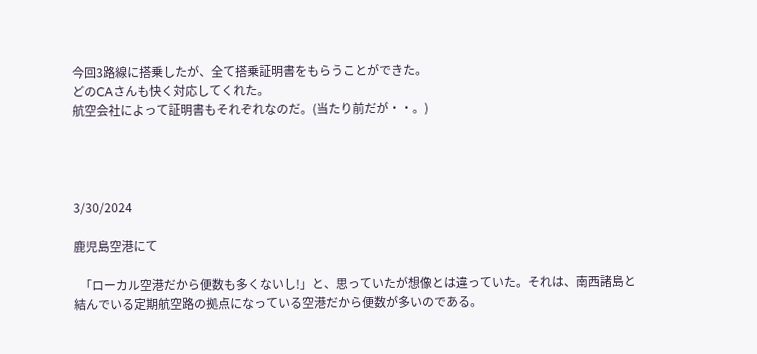今回3路線に搭乗したが、全て搭乗証明書をもらうことができた。
どのCAさんも快く対応してくれた。
航空会社によって証明書もそれぞれなのだ。(当たり前だが・・。)




3/30/2024

鹿児島空港にて

  「ローカル空港だから便数も多くないし!」と、思っていたが想像とは違っていた。それは、南西諸島と結んでいる定期航空路の拠点になっている空港だから便数が多いのである。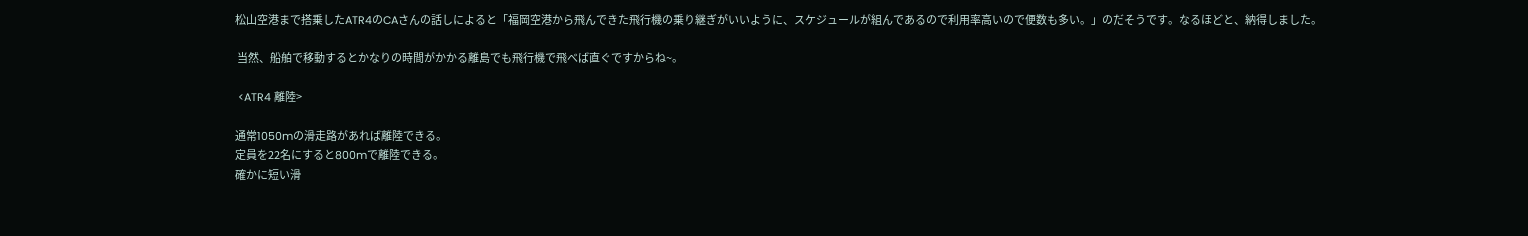松山空港まで搭乗したATR4のCAさんの話しによると「福岡空港から飛んできた飛行機の乗り継ぎがいいように、スケジュールが組んであるので利用率高いので便数も多い。」のだそうです。なるほどと、納得しました。

 当然、船舶で移動するとかなりの時間がかかる離島でも飛行機で飛べば直ぐですからね~。

 <ATR4 離陸>

通常1050mの滑走路があれば離陸できる。
定員を22名にすると800mで離陸できる。
確かに短い滑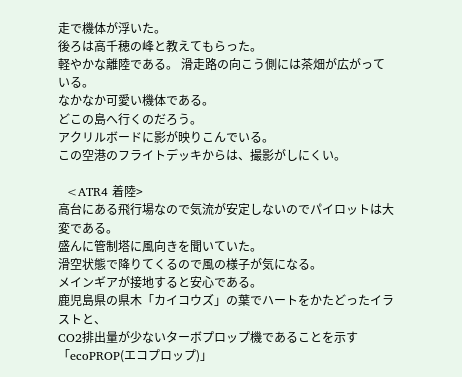走で機体が浮いた。
後ろは高千穂の峰と教えてもらった。
軽やかな離陸である。 滑走路の向こう側には茶畑が広がっている。
なかなか可愛い機体である。
どこの島へ行くのだろう。
アクリルボードに影が映りこんでいる。
この空港のフライトデッキからは、撮影がしにくい。

  <ATR4 着陸>
高台にある飛行場なので気流が安定しないのでパイロットは大変である。
盛んに管制塔に風向きを聞いていた。
滑空状態で降りてくるので風の様子が気になる。
メインギアが接地すると安心である。
鹿児島県の県木「カイコウズ」の葉でハートをかたどったイラストと、
CO2排出量が少ないターボプロップ機であることを示す
「ecoPROP(エコプロップ)」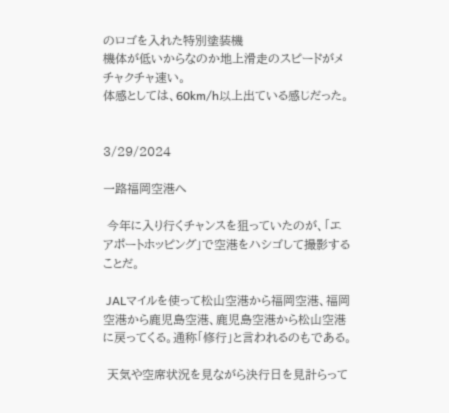のロゴを入れた特別塗装機
機体が低いからなのか地上滑走のスピードがメチャクチャ速い。
体感としては、60km/h以上出ている感じだった。


3/29/2024

一路福岡空港へ

 今年に入り行くチャンスを狙っていたのが、「エアポートホッピング」で空港をハシゴして撮影することだ。

 JALマイルを使って松山空港から福岡空港、福岡空港から鹿児島空港、鹿児島空港から松山空港に戻ってくる。通称「修行」と言われるのもである。

 天気や空席状況を見ながら決行日を見計らって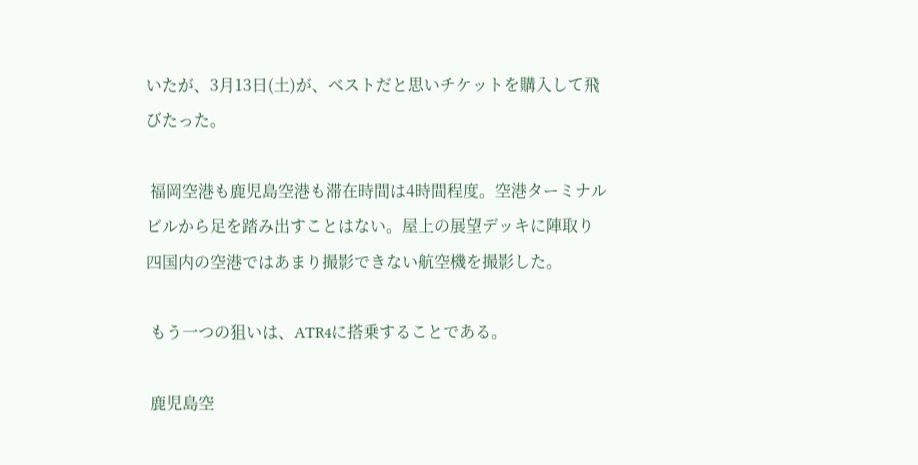いたが、3月13日(土)が、ベストだと思いチケットを購入して飛びたった。

 福岡空港も鹿児島空港も滞在時間は4時間程度。空港ターミナルビルから足を踏み出すことはない。屋上の展望デッキに陣取り四国内の空港ではあまり撮影できない航空機を撮影した。

 もう一つの狙いは、ATR4に搭乗することである。

 鹿児島空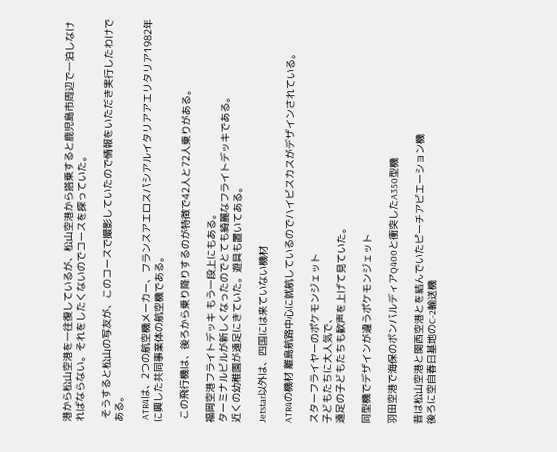港から松山空港を一往復しているが、松山空港から搭乗すると鹿児島市周辺で一泊しなければならない。それをしたくないのでコースを探っていた。

 そうすると松山の写友が、このコースで撮影していたので情報をいただき実行したわけである。

 ATR4は、2つの航空機メーカー、フランスアエロスパシアルイタリアアエリタリア1982年に興した共同事業体の航空機である。

 この飛行機は、後ろから乗り降りするのが特徴で42人と72人乗りがある。

福岡空港フライトデッキ もう一段上にもある。
ターミナルビルが新しくなったのでとても綺麗なフライトデッキである。
近くの幼稚園が遠足にきていた。遊具も置いてある。

Jetstar以外は、四国には来ていない機材

ATR4の機材 離島航路中心に就航しているのでハイビスカスがデザインされている。

スターフライヤーのポケモンジェット
子どもたちに大人気で、
遠足の子どもたちも歓声を上げて見ていた。

同型機でデザインが違うポケモンジェット

羽田空港で海保のボンバルディアQ400と衝突したA350型機

昔は松山空港と関西空港とを結んでいたピーチアビエーション機
後ろに空自春日基地のC-2輸送機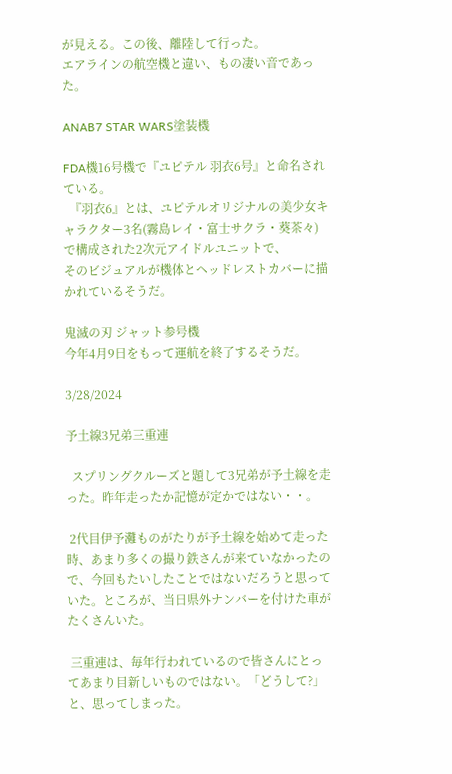が見える。この後、離陸して行った。
エアラインの航空機と違い、もの凄い音であった。

ANAB7 STAR WARS塗装機

FDA機16号機で『ユピテル 羽衣6号』と命名されている。
  『羽衣6』とは、ユピテルオリジナルの美少女キャラクター3名(霧島レイ・富士サクラ・葵茶々)で構成された2次元アイドルユニットで、
そのビジュアルが機体とヘッドレストカバーに描かれているそうだ。

鬼滅の刃 ジャット参号機
今年4月9日をもって運航を終了するそうだ。

3/28/2024

予土線3兄弟三重連

  スプリングクルーズと題して3兄弟が予土線を走った。昨年走ったか記憶が定かではない・・。

 2代目伊予灘ものがたりが予土線を始めて走った時、あまり多くの撮り鉄さんが来ていなかったので、今回もたいしたことではないだろうと思っていた。ところが、当日県外ナンバーを付けた車がたくさんいた。

 三重連は、毎年行われているので皆さんにとってあまり目新しいものではない。「どうして?」と、思ってしまった。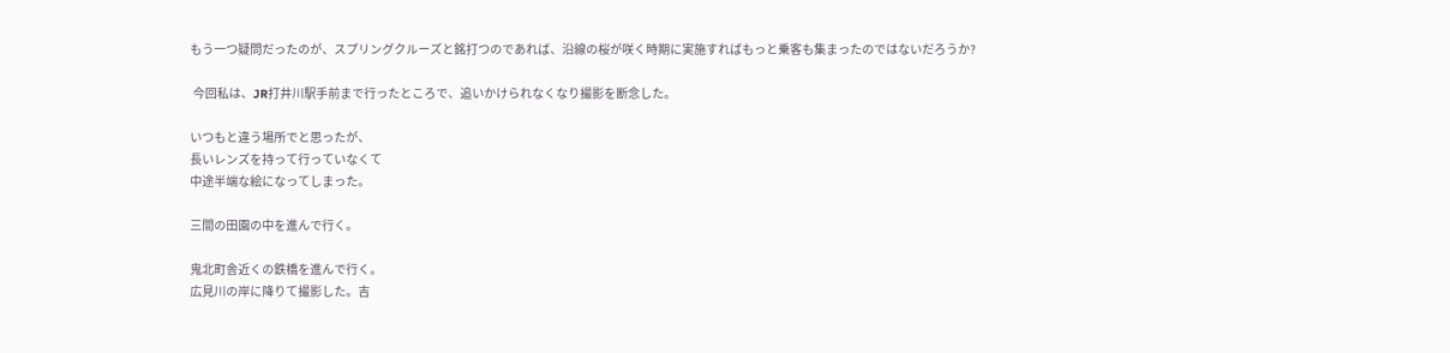もう一つ疑問だったのが、スプリングクルーズと銘打つのであれば、沿線の桜が咲く時期に実施すればもっと乗客も集まったのではないだろうか?

 今回私は、JR打井川駅手前まで行ったところで、追いかけられなくなり撮影を断念した。

いつもと違う場所でと思ったが、
長いレンズを持って行っていなくて
中途半端な絵になってしまった。

三間の田園の中を進んで行く。

鬼北町舎近くの鉄橋を進んで行く。
広見川の岸に降りて撮影した。吉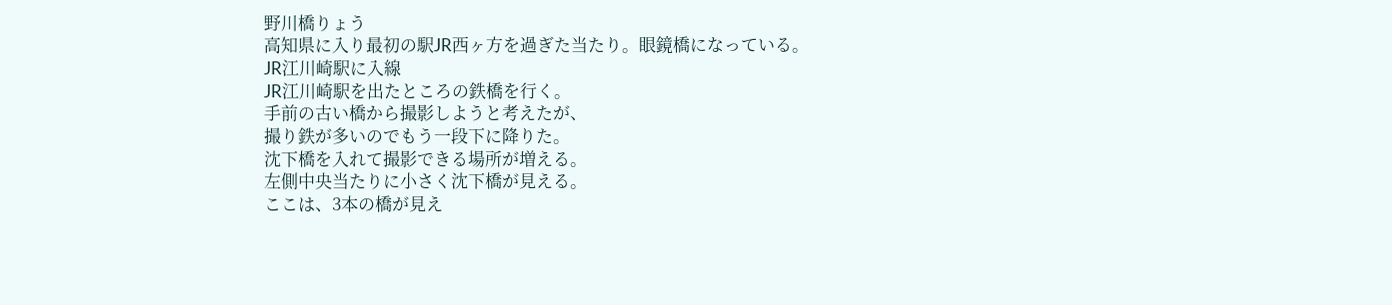野川橋りょう
高知県に入り最初の駅JR西ヶ方を過ぎた当たり。眼鏡橋になっている。
JR江川崎駅に入線
JR江川崎駅を出たところの鉄橋を行く。
手前の古い橋から撮影しようと考えたが、
撮り鉄が多いのでもう一段下に降りた。
沈下橋を入れて撮影できる場所が増える。
左側中央当たりに小さく沈下橋が見える。
ここは、3本の橋が見え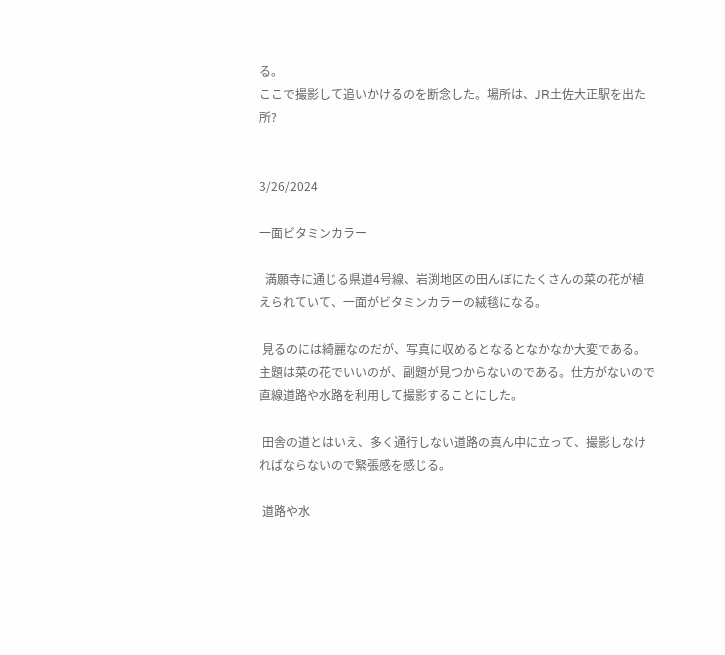る。
ここで撮影して追いかけるのを断念した。場所は、JR土佐大正駅を出た所?


3/26/2024

一面ビタミンカラー

  満願寺に通じる県道4号線、岩渕地区の田んぼにたくさんの菜の花が植えられていて、一面がビタミンカラーの絨毯になる。

 見るのには綺麗なのだが、写真に収めるとなるとなかなか大変である。主題は菜の花でいいのが、副題が見つからないのである。仕方がないので直線道路や水路を利用して撮影することにした。

 田舎の道とはいえ、多く通行しない道路の真ん中に立って、撮影しなければならないので緊張感を感じる。

 道路や水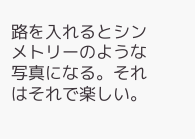路を入れるとシンメトリーのような写真になる。それはそれで楽しい。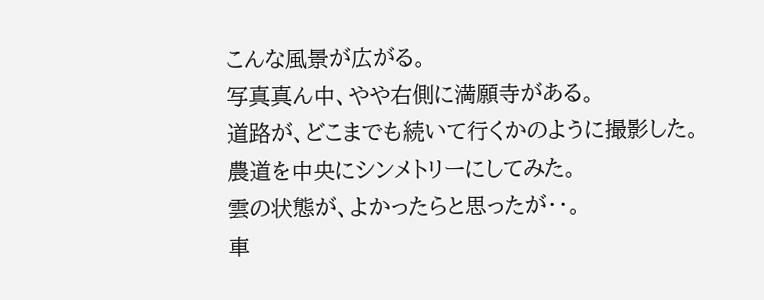こんな風景が広がる。
写真真ん中、やや右側に満願寺がある。
道路が、どこまでも続いて行くかのように撮影した。
農道を中央にシンメトリーにしてみた。
雲の状態が、よかったらと思ったが・・。
車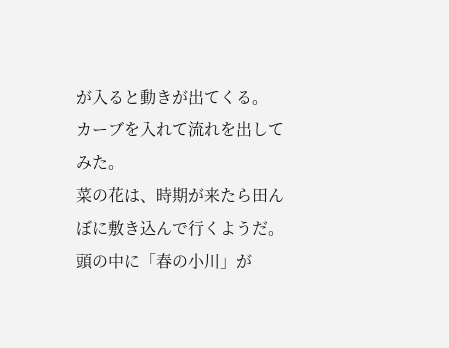が入ると動きが出てくる。
カーブを入れて流れを出してみた。
菜の花は、時期が来たら田んぼに敷き込んで行くようだ。
頭の中に「春の小川」が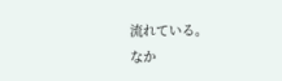流れている。
なか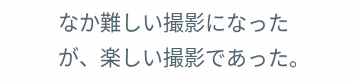なか難しい撮影になったが、楽しい撮影であった。